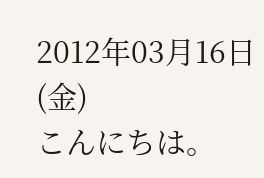2012年03月16日(金)
こんにちは。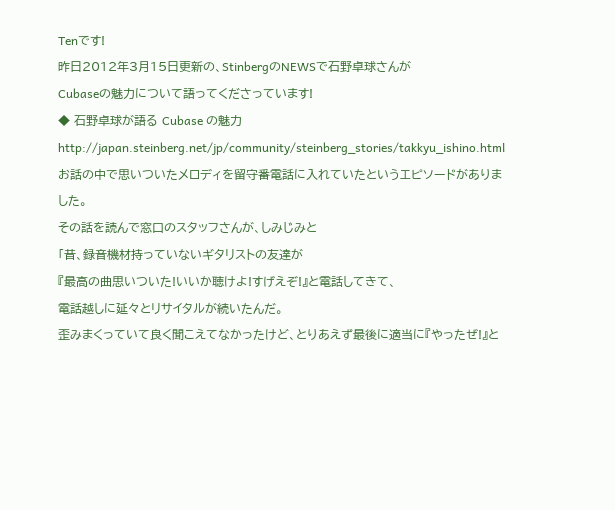Tenです!
昨日2012年3月15日更新の、StinbergのNEWSで石野卓球さんが
Cubaseの魅力について語ってくださっています!
◆ 石野卓球が語る Cubase の魅力
http://japan.steinberg.net/jp/community/steinberg_stories/takkyu_ishino.html
お話の中で思いついたメロディを留守番電話に入れていたというエピソードがありました。
その話を読んで窓口のスタッフさんが、しみじみと
「昔、録音機材持っていないギタリストの友達が
『最高の曲思いついた!いいか聴けよ!すげえぞ!』と電話してきて、
電話越しに延々とリサイタルが続いたんだ。
歪みまくっていて良く聞こえてなかったけど、とりあえず最後に適当に『やったぜ!』と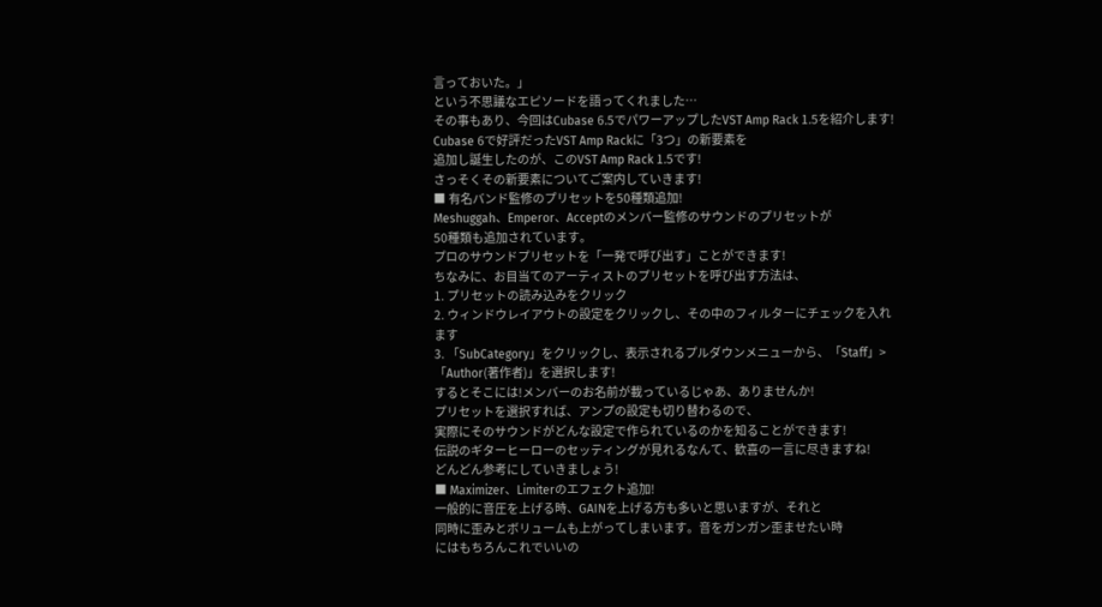言っておいた。」
という不思議なエピソードを語ってくれました…
その事もあり、今回はCubase 6.5でパワーアップしたVST Amp Rack 1.5を紹介します!
Cubase 6で好評だったVST Amp Rackに「3つ」の新要素を
追加し誕生したのが、このVST Amp Rack 1.5です!
さっそくその新要素についてご案内していきます!
■ 有名バンド監修のプリセットを50種類追加!
Meshuggah、Emperor、Acceptのメンバー監修のサウンドのプリセットが
50種類も追加されています。
プロのサウンドプリセットを「一発で呼び出す」ことができます!
ちなみに、お目当てのアーティストのプリセットを呼び出す方法は、
1. プリセットの読み込みをクリック
2. ウィンドウレイアウトの設定をクリックし、その中のフィルターにチェックを入れます
3. 「SubCategory」をクリックし、表示されるプルダウンメニューから、「Staff」>「Author(著作者)」を選択します!
するとそこには!メンバーのお名前が載っているじゃあ、ありませんか!
プリセットを選択すれば、アンプの設定も切り替わるので、
実際にそのサウンドがどんな設定で作られているのかを知ることができます!
伝説のギターヒーローのセッティングが見れるなんて、歓喜の一言に尽きますね!
どんどん参考にしていきましょう!
■ Maximizer、Limiterのエフェクト追加!
一般的に音圧を上げる時、GAINを上げる方も多いと思いますが、それと
同時に歪みとボリュームも上がってしまいます。音をガンガン歪ませたい時
にはもちろんこれでいいの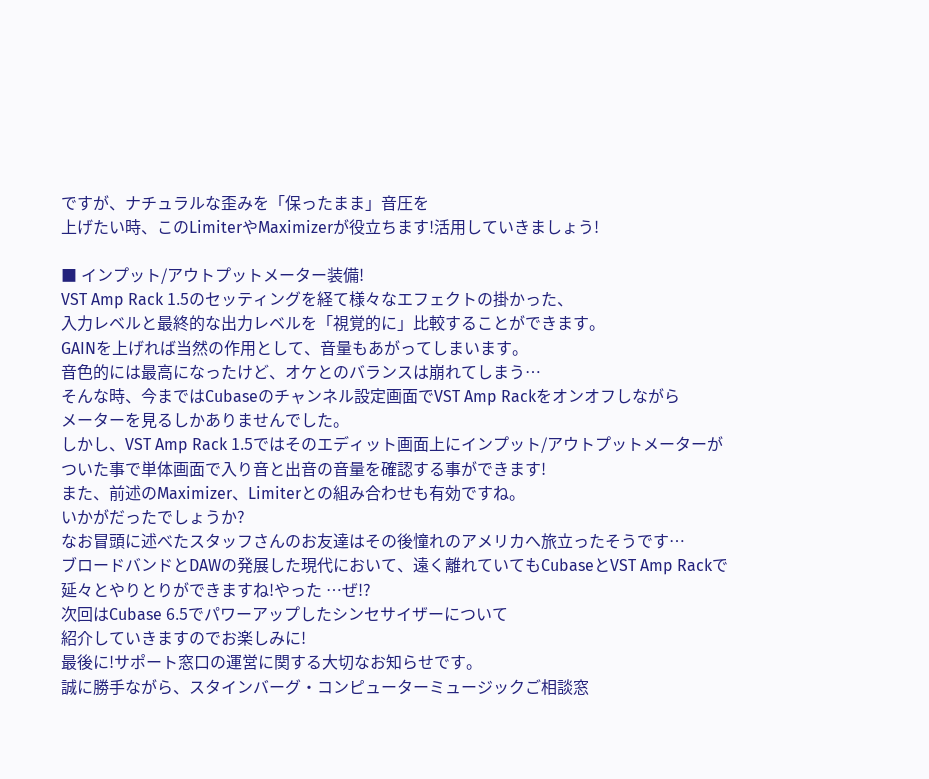ですが、ナチュラルな歪みを「保ったまま」音圧を
上げたい時、このLimiterやMaximizerが役立ちます!活用していきましょう!

■ インプット/アウトプットメーター装備!
VST Amp Rack 1.5のセッティングを経て様々なエフェクトの掛かった、
入力レベルと最終的な出力レベルを「視覚的に」比較することができます。
GAINを上げれば当然の作用として、音量もあがってしまいます。
音色的には最高になったけど、オケとのバランスは崩れてしまう…
そんな時、今まではCubaseのチャンネル設定画面でVST Amp Rackをオンオフしながら
メーターを見るしかありませんでした。
しかし、VST Amp Rack 1.5ではそのエディット画面上にインプット/アウトプットメーターが
ついた事で単体画面で入り音と出音の音量を確認する事ができます!
また、前述のMaximizer、Limiterとの組み合わせも有効ですね。
いかがだったでしょうか?
なお冒頭に述べたスタッフさんのお友達はその後憧れのアメリカへ旅立ったそうです…
ブロードバンドとDAWの発展した現代において、遠く離れていてもCubaseとVST Amp Rackで
延々とやりとりができますね!やった …ぜ!?
次回はCubase 6.5でパワーアップしたシンセサイザーについて
紹介していきますのでお楽しみに!
最後に!サポート窓口の運営に関する大切なお知らせです。
誠に勝手ながら、スタインバーグ・コンピューターミュージックご相談窓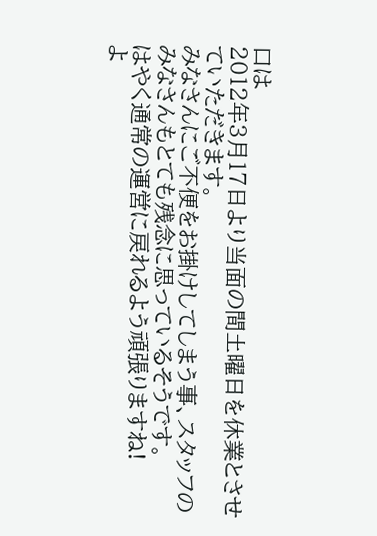口は
2012年3月17日より当面の間土曜日を休業とさせていただきます。
みなさんにご不便をお掛けしてしまう事、スタッフのみなさんもとても残念に思っているそうです。
はやく通常の運営に戻れるよう頑張りますね!
よ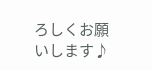ろしくお願いします♪